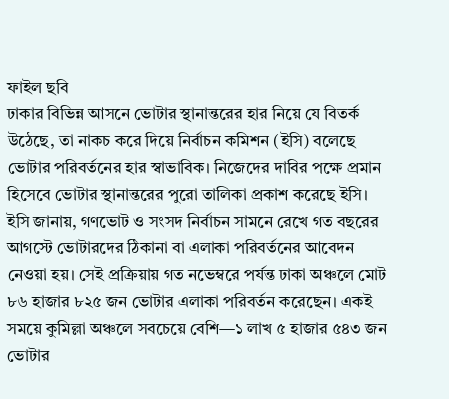ফাইল ছবি
ঢাকার বিভিন্ন আসনে ভোটার স্থানান্তরের হার নিয়ে যে বিতর্ক উঠেছে, তা নাকচ করে দিয়ে নির্বাচন কমিশন (ইসি) বলেছে ভোটার পরিবর্তনের হার স্বাভাবিক। নিজেদের দাবির পক্ষে প্রমান হিসেবে ভোটার স্থানান্তরের পুরো তালিকা প্রকাশ করেছে ইসি।
ইসি জানায়, গণভোট ও সংসদ নির্বাচন সামনে রেখে গত বছরের আগস্টে ভোটারদের ঠিকানা বা এলাকা পরিবর্তনের আবেদন নেওয়া হয়। সেই প্রক্রিয়ায় গত নভেম্বরে পর্যন্ত ঢাকা অঞ্চলে মোট ৮৬ হাজার ৮২৫ জন ভোটার এলাকা পরিবর্তন করেছেন। একই সময়ে কুমিল্লা অঞ্চলে সবচেয়ে বেশি—১ লাখ ৫ হাজার ৫৪৩ জন ভোটার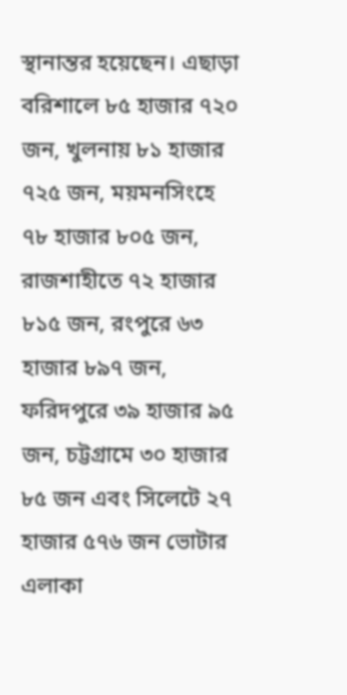স্থানান্তর হয়েছেন। এছাড়া বরিশালে ৮৫ হাজার ৭২০ জন, খুলনায় ৮১ হাজার ৭২৫ জন, ময়মনসিংহে ৭৮ হাজার ৮০৫ জন, রাজশাহীতে ৭২ হাজার ৮১৫ জন, রংপুরে ৬৩ হাজার ৮৯৭ জন, ফরিদপুরে ৩৯ হাজার ৯৫ জন, চট্টগ্রামে ৩০ হাজার ৮৫ জন এবং সিলেটে ২৭ হাজার ৫৭৬ জন ভোটার এলাকা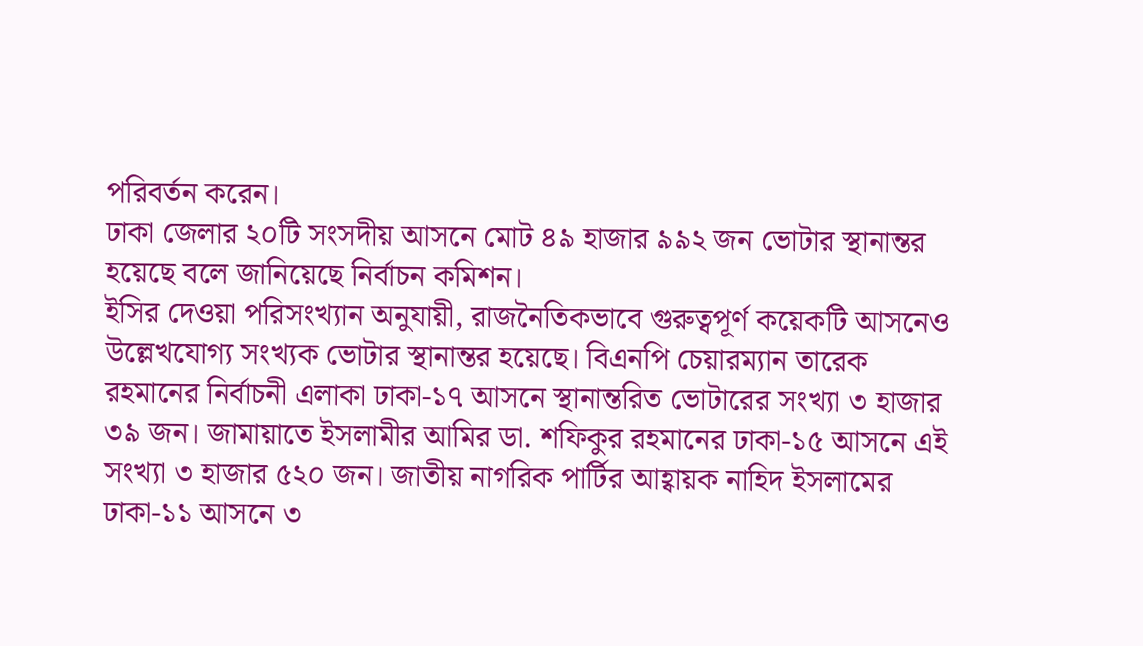পরিবর্তন করেন।
ঢাকা জেলার ২০টি সংসদীয় আসনে মোট ৪৯ হাজার ৯৯২ জন ভোটার স্থানান্তর হয়েছে বলে জানিয়েছে নির্বাচন কমিশন।
ইসির দেওয়া পরিসংখ্যান অনুযায়ী, রাজনৈতিকভাবে গুরুত্বপূর্ণ কয়েকটি আসনেও উল্লেখযোগ্য সংখ্যক ভোটার স্থানান্তর হয়েছে। বিএনপি চেয়ারম্যান তারেক রহমানের নির্বাচনী এলাকা ঢাকা-১৭ আসনে স্থানান্তরিত ভোটারের সংখ্যা ৩ হাজার ৩৯ জন। জামায়াতে ইসলামীর আমির ডা. শফিকুর রহমানের ঢাকা-১৫ আসনে এই সংখ্যা ৩ হাজার ৫২০ জন। জাতীয় নাগরিক পার্টির আহ্বায়ক নাহিদ ইসলামের ঢাকা-১১ আসনে ৩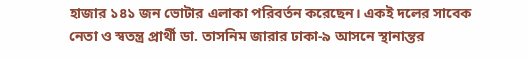হাজার ১৪১ জন ভোটার এলাকা পরিবর্তন করেছেন। একই দলের সাবেক নেতা ও স্বতন্ত্র প্রার্থী ডা. তাসনিম জারার ঢাকা-৯ আসনে স্থানান্তর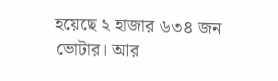হয়েছে ২ হাজার ৬৩৪ জন ভোটার। আর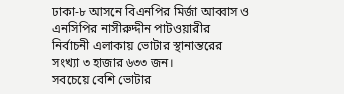ঢাকা-৮ আসনে বিএনপির মির্জা আব্বাস ও এনসিপির নাসীরুদ্দীন পাটওয়ারীর নির্বাচনী এলাকায় ভোটার স্থানান্তরের সংখ্যা ৩ হাজার ৬৩৩ জন।
সবচেয়ে বেশি ভোটার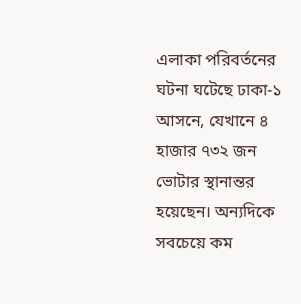এলাকা পরিবর্তনের ঘটনা ঘটেছে ঢাকা-১ আসনে, যেখানে ৪ হাজার ৭৩২ জন ভোটার স্থানান্তর হয়েছেন। অন্যদিকে সবচেয়ে কম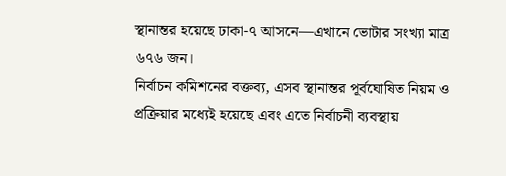স্থানান্তর হয়েছে ঢাকা-৭ আসনে—এখানে ভোটার সংখ্যা মাত্র ৬৭৬ জন।
নির্বাচন কমিশনের বক্তব্য, এসব স্থানান্তর পূর্বঘোষিত নিয়ম ও প্রক্রিয়ার মধ্যেই হয়েছে এবং এতে নির্বাচনী ব্যবস্থায়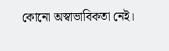কোনো অস্বাভাবিকতা নেই।